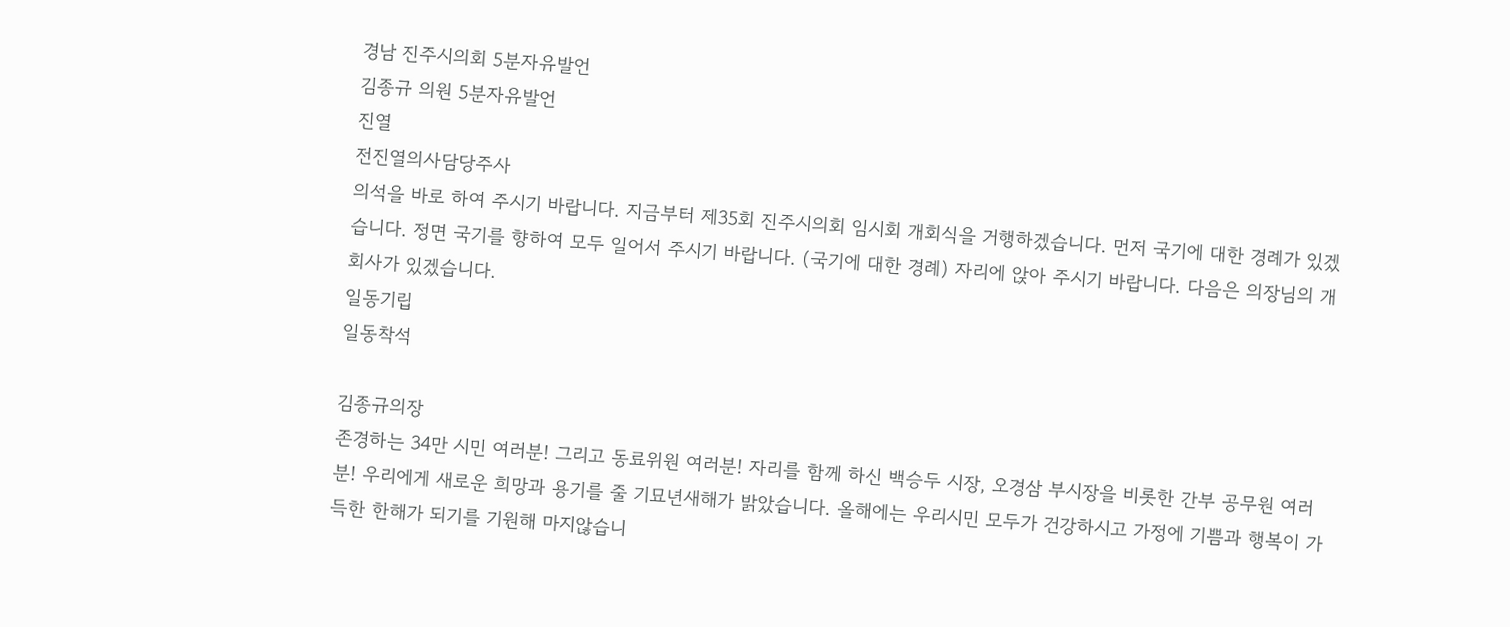경남 진주시의회 5분자유발언
김종규 의원 5분자유발언
진열
전진열의사담당주사
의석을 바로 하여 주시기 바랍니다. 지금부터 제35회 진주시의회 임시회 개회식을 거행하겠습니다. 먼저 국기에 대한 경례가 있겠습니다. 정면 국기를 향하여 모두 일어서 주시기 바랍니다. (국기에 대한 경례) 자리에 앉아 주시기 바랍니다. 다음은 의장님의 개회사가 있겠습니다.
일동기립
일동착석

김종규의장
존경하는 34만 시민 여러분! 그리고 동료위원 여러분! 자리를 함께 하신 백승두 시장, 오경삼 부시장을 비롯한 간부 공무원 여러분! 우리에게 새로운 희망과 용기를 줄 기묘년새해가 밝았습니다. 올해에는 우리시민 모두가 건강하시고 가정에 기쁨과 행복이 가득한 한해가 되기를 기원해 마지않습니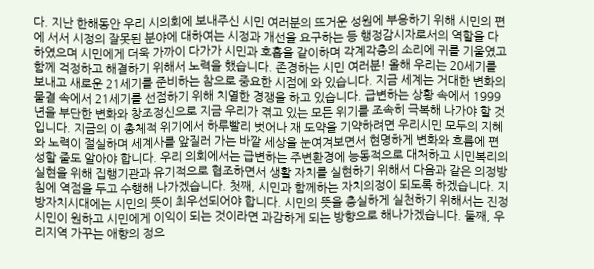다. 지난 한해동안 우리 시의회에 보내주신 시민 여러분의 뜨거운 성원에 부응하기 위해 시민의 편에 서서 시정의 잘못된 분야에 대하여는 시정과 개선을 요구하는 등 행정감시자로서의 역할을 다 하였으며 시민에게 더욱 가까이 다가가 시민과 호흡을 같이하며 각계각층의 소리에 귀를 기울였고 함께 걱정하고 해결하기 위해서 노력을 했습니다. 존경하는 시민 여러분! 올해 우리는 20세기를 보내고 새로운 21세기를 준비하는 참으로 중요한 시점에 와 있습니다. 지금 세계는 거대한 변화의 물결 속에서 21세기를 선점하기 위해 치열한 경쟁을 하고 있습니다. 급변하는 상황 속에서 1999년을 부단한 변화와 창조정신으로 지금 우리가 겪고 있는 모든 위기를 조속히 극복해 나가야 할 것입니다. 지금의 이 총체적 위기에서 하루빨리 벗어나 재 도약을 기약하려면 우리시민 모두의 지혜와 노력이 절실하며 세계사를 앞질러 가는 바깥 세상을 눈여겨보면서 현명하게 변화와 흐름에 편성할 줄도 알아야 합니다. 우리 의회에서는 급변하는 주변환경에 능동적으로 대처하고 시민복리의 실현을 위해 집행기관과 유기적으로 협조하면서 생활 자치를 실현하기 위해서 다음과 같은 의정방침에 역점을 두고 수행해 나가겠습니다. 첫째, 시민과 함께하는 자치의정이 되도록 하겠습니다. 지방자치시대에는 시민의 뜻이 최우선되어야 합니다. 시민의 뜻을 충실하게 실천하기 위해서는 진정 시민이 원하고 시민에게 이익이 되는 것이라면 과감하게 되는 방향으로 해나가겠습니다. 둘째, 우리지역 가꾸는 애향의 정으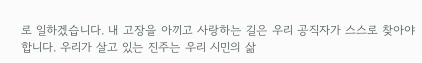로 일하겠습니다. 내 고장을 아끼고 사랑하는 길은 우리 공직자가 스스로 찾아야 합니다. 우리가 살고 있는 진주는 우리 시민의 삶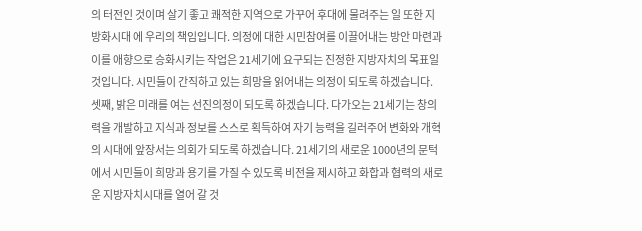의 터전인 것이며 살기 좋고 쾌적한 지역으로 가꾸어 후대에 물려주는 일 또한 지방화시대 에 우리의 책임입니다. 의정에 대한 시민참여를 이끌어내는 방안 마련과 이를 애향으로 승화시키는 작업은 21세기에 요구되는 진정한 지방자치의 목표일 것입니다. 시민들이 간직하고 있는 희망을 읽어내는 의정이 되도록 하겠습니다. 셋째, 밝은 미래를 여는 선진의정이 되도록 하겠습니다. 다가오는 21세기는 창의력을 개발하고 지식과 정보를 스스로 획득하여 자기 능력을 길러주어 변화와 개혁의 시대에 앞장서는 의회가 되도록 하겠습니다. 21세기의 새로운 1000년의 문턱에서 시민들이 희망과 용기를 가질 수 있도록 비전을 제시하고 화합과 협력의 새로운 지방자치시대를 열어 갈 것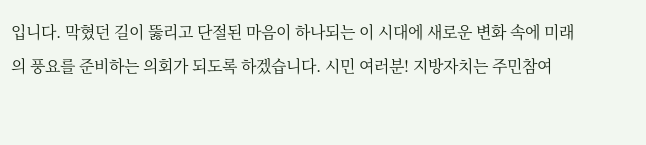입니다. 막혔던 길이 뚫리고 단절된 마음이 하나되는 이 시대에 새로운 변화 속에 미래의 풍요를 준비하는 의회가 되도록 하겠습니다. 시민 여러분! 지방자치는 주민참여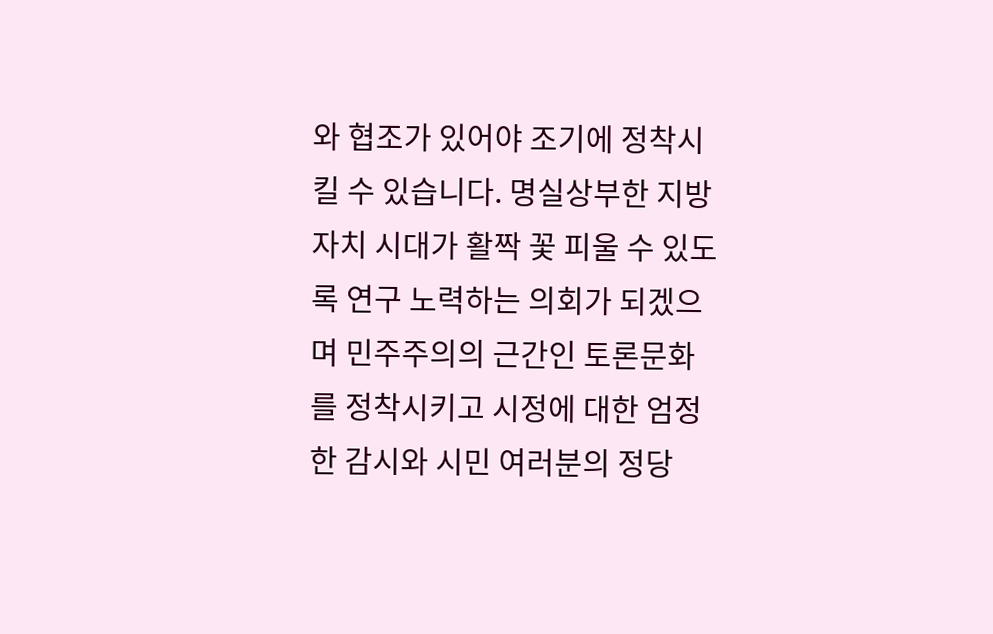와 협조가 있어야 조기에 정착시킬 수 있습니다. 명실상부한 지방자치 시대가 활짝 꽃 피울 수 있도록 연구 노력하는 의회가 되겠으며 민주주의의 근간인 토론문화를 정착시키고 시정에 대한 엄정한 감시와 시민 여러분의 정당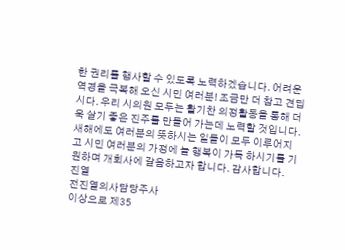한 권리를 행사할 수 있도록 노력하겠습니다. 어려운 역경을 극복해 오신 시민 여러분! 조금만 더 참고 견딥시다. 우리 시의원 모두는 활기찬 의정활동을 통해 더욱 살기 좋은 진주를 만들어 가는데 노력할 것입니다. 새해에도 여러분의 뜻하시는 일들이 모두 이루어지고 시민 여러분의 가정에 늘 행복이 가득 하시기를 기원하며 개회사에 갈음하고자 합니다. 감사합니다.
진열
전진열의사담당주사
이상으로 제35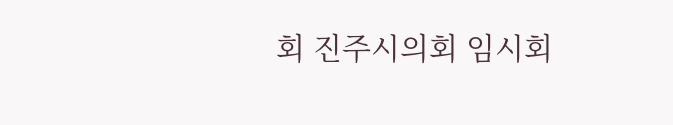회 진주시의회 임시회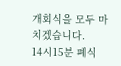개회식을 모두 마치겠습니다.
14시15분 폐식